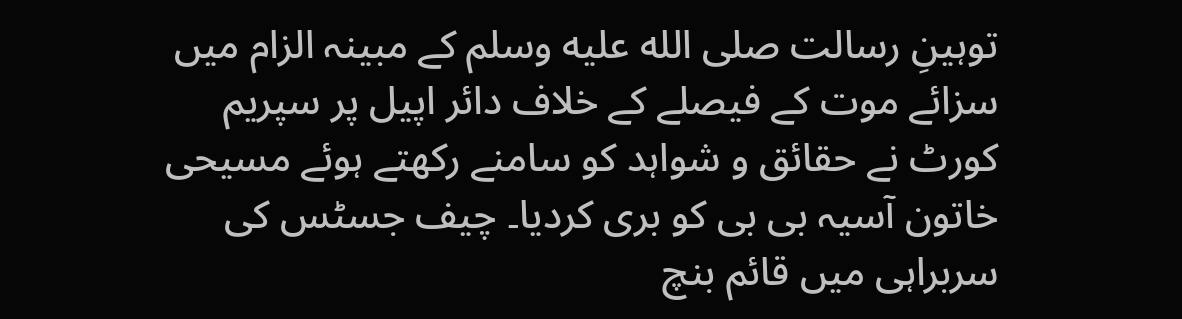توہینِ رسالت صلى الله عليه وسلم کے مبینہ الزام میں سزائے موت کے فیصلے کے خلاف دائر اپیل پر سپریم کورٹ نے حقائق و شواہد کو سامنے رکھتے ہوئے مسیحی خاتون آسیہ بی بی کو بری کردیا۔ چیف جسٹس کی سربراہی میں قائم بنچ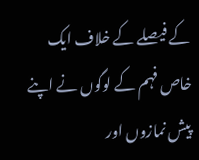کے فیصلے کے خلاف ایک خاص فہم کے لوگوں نے اپنے پیش نمازوں اور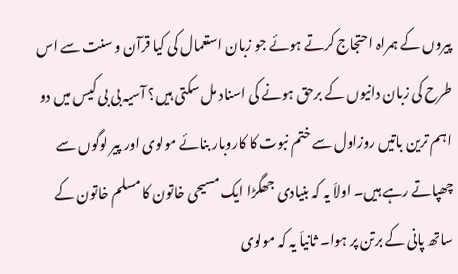پیروں کے ہمراہ احتجاج کرتے ہوئے جو زبان استعمال کی کیا قرآن و سنت سے اس طرح کی زبان دانیوں کے برحق ہونے کی اسناد مل سکتی ہیں؟ آسیہ بی بی کیس میں دو اہم ترین باتیں روزاول سے ختم نبوت کا کاروبار بنائے مولوی اور پیر لوگوں سے چھپاتے رہے ہیں۔ اولاَ یہ کہ بنیادی جھگڑا ایک مسیحی خاتون کا مسلم خاتون کے ساتھ پانی کے برتن پر ہوا۔ ثانیاَ یہ کہ مولوی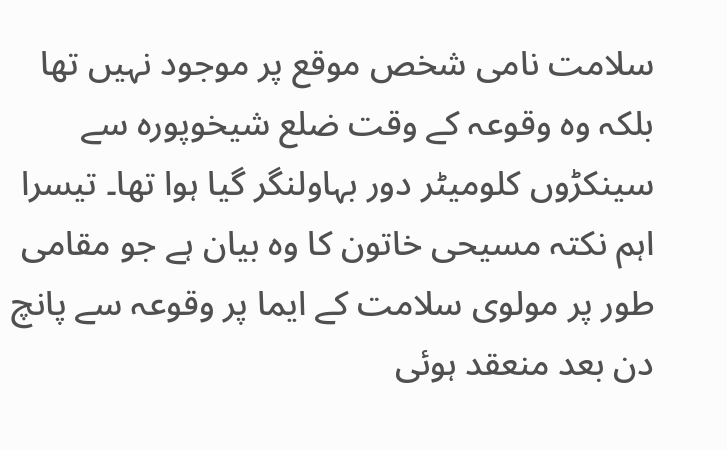سلامت نامی شخص موقع پر موجود نہیں تھا بلکہ وہ وقوعہ کے وقت ضلع شیخوپورہ سے سینکڑوں کلومیٹر دور بہاولنگر گیا ہوا تھا۔ تیسرا اہم نکتہ مسیحی خاتون کا وہ بیان ہے جو مقامی طور پر مولوی سلامت کے ایما پر وقوعہ سے پانچ دن بعد منعقد ہوئی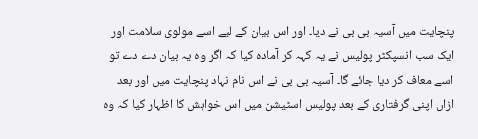پنچایت میں آسیہ بی بی نے دیا۔ اور اس بیان کے لیے اسے مولوی سلامت اور ایک سب انسپکٹر پولیس نے یہ کہہ کر آمادہ کیا کہ اگر وہ یہ بیان دے دے تو اسے معاف کر دیا جائے گا۔ آسیہ بی بی نے اس نام نہاد پنچایت میں اور بعد ازاں اپنی گرفتاری کے بعد پولیس اسٹیشن میں اس خواہش کا اظہار کیا کہ وہ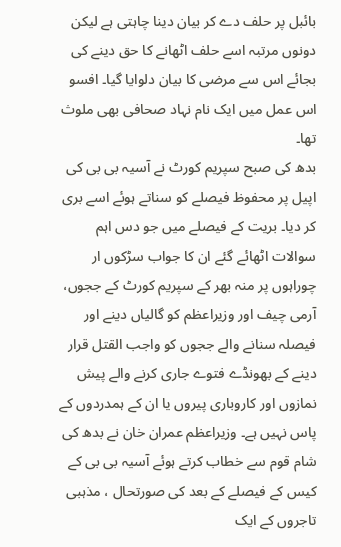بائبل پر حلف دے کر بیان دینا چاہتی ہے لیکن دونوں مرتبہ اسے حلف اٹھانے کا حق دینے کی بجائے اس سے مرضی کا بیان دلوایا گیا۔ افسو اس عمل میں ایک نام نہاد صحافی بھی ملوث تھا۔
بدھ کی صبح سپریم کورٹ نے آسیہ بی بی کی اپیل پر محفوظ فیصلے کو سناتے ہوئے اسے بری کر دیا۔ بریت کے فیصلے میں جو دس اہم سوالات اٹھائے گئے ان کا جواب سڑکوں ار چوراہوں پر منہ بھر کے سپریم کورٹ کے ججوں، آرمی چیف اور وزیراعظم کو گالیاں دینے اور فیصلہ سنانے والے ججوں کو واجب القتل قرار دینے کے بھونڈے فتوے جاری کرنے والے پیش نمازوں اور کاروباری پیروں یا ان کے ہمدردوں کے پاس نہیں ہے۔ وزیراعظم عمران خان نے بدھ کی شام قوم سے خطاب کرتے ہوئے آسیہ بی بی کے کیس کے فیصلے کے بعد کی صورتحال ، مذہبی تاجروں کے ایک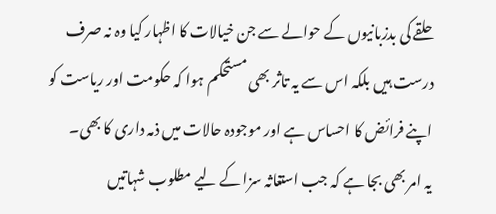حلقے کی بدزبانیوں کے حوالے سے جن خیالات کا اظہار کیا وہ نہ صرف درست ہیں بلکہ اس سے یہ تاثر بھی مستحکم ہوا کہ حکومت اور ریاست کو اپنے فرائض کا احساس ہے اور موجودہ حالات میں ذمہ داری کا بھی۔
یہ امر بھی بجا ہے کہ جب استغاثہ سزا کے لیے مطلوب شہاتیں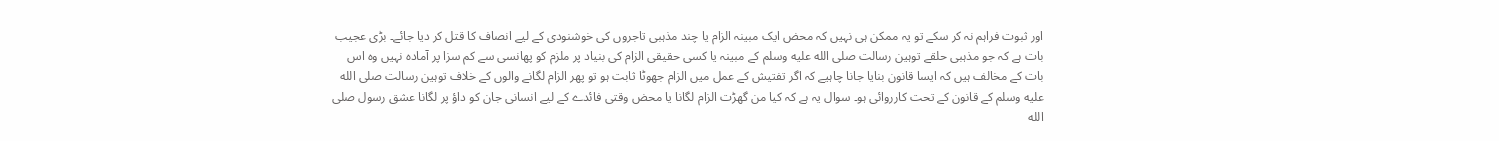اور ثبوت فراہم نہ کر سکے تو یہ ممکن ہی نہیں کہ محض ایک مبینہ الزام یا چند مذہبی تاجروں کی خوشنودی کے لیے انصاف کا قتل کر دیا جائے۔ بڑی عجیب بات ہے کہ جو مذہبی حلقے توہین رسالت صلى الله عليه وسلم کے مبینہ یا کسی حقیقی الزام کی بنیاد پر ملزم کو پھانسی سے کم سزا پر آمادہ نہیں وہ اس بات کے مخالف ہیں کہ ایسا قانون بنایا جانا چاہیے کہ اگر تفتیش کے عمل میں الزام جھوٹا ثابت ہو تو پھر الزام لگانے والوں کے خلاف توہین رسالت صلى الله عليه وسلم کے قانون کے تحت کارروائی ہو۔ سوال یہ ہے کہ کیا من گھڑت الزام لگانا یا محض وقتی فائدے کے لیے انسانی جان کو داؤ پر لگانا عشق رسول صلى الله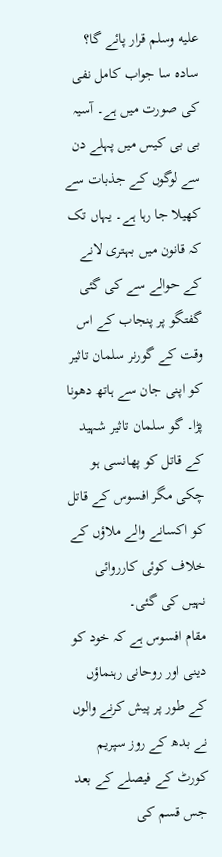عليه وسلم قرار پائے گا؟ سادہ سا جواب کامل نفی کی صورت میں ہے۔ آسیہ بی بی کیس میں پہلے دن سے لوگوں کے جذبات سے کھیلا جا رہا ہے۔ یہاں تک کہ قانون میں بہتری لانے کے حوالے سے کی گئی گفتگو پر پنجاب کے اس وقت کے گورنر سلمان تاثیر کو اپنی جان سے ہاتھ دھونا پڑا۔ گو سلمان تاثیر شہید کے قاتل کو پھانسی ہو چکی مگر افسوس کے قاتل کو اکسانے والے ملاؤں کے خلاف کوئی کارروائی نہیں کی گئی۔
مقام افسوس ہے کہ خود کو دینی اور روحانی رہنماؤں کے طور پر پیش کرنے والوں نے بدھ کے روز سپریم کورٹ کے فیصلے کے بعد جس قسم کی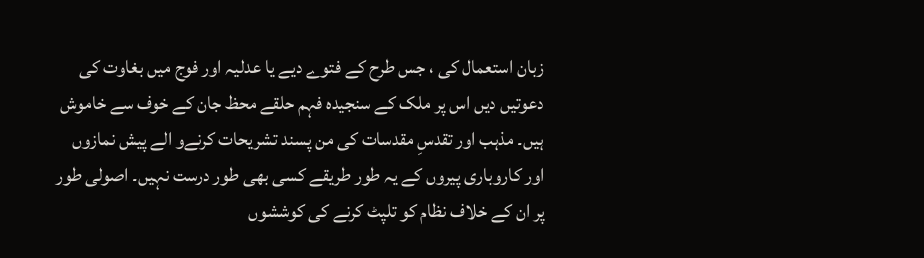زبان استعمال کی ، جس طرح کے فتوے دیے یا عدلیہ اور فوج میں بغاوت کی دعوتیں دیں اس پر ملک کے سنجیدہ فہم حلقے محظ جان کے خوف سے خاموش ہیں۔ مذہب اور تقدسِ مقدسات کی من پسند تشریحات کرنےو الے پیش نمازوں اور کاروباری پیروں کے یہ طور طریقے کسی بھی طور درست نہیں۔ اصولی طور پر ان کے خلاف نظام کو تلپٹ کرنے کی کوششوں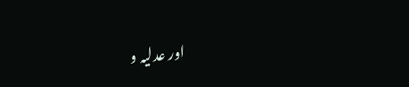اور عدلیہ و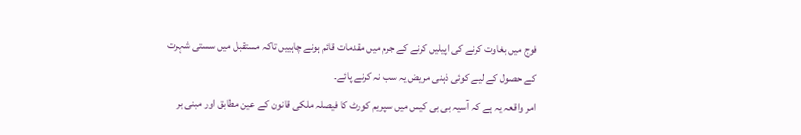فوج میں بغاوت کرنے کی اپیلیں کرنے کے جرم میں مقدمات قائم ہونے چاہییں تاکہ مستقبل میں سستی شہرت کے حصول کے لیے کوئی ذہنی مریض یہ سب نہ کرنے پائے۔
امر واقعہ یہ ہے کہ آسیہ بی بی کیس میں سپریم کورٹ کا فیصلہ ملکی قانون کے عین مطابق اور مبنی بر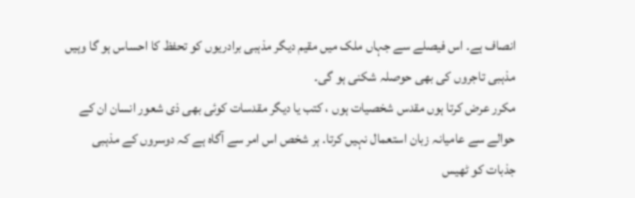انصاف ہے۔ اس فیصلے سے جہاں ملک میں مقیم دیگر مذہبی برادریوں کو تحفظ کا احساس ہو گا وہیں مذہبی تاجروں کی بھی حوصلہ شکنی ہو گی۔
مکرر عرض کرتا ہوں مقدس شخصیات ہوں ، کتب یا دیگر مقدسات کوئی بھی ذی شعور انسان ان کے حوالے سے عامیانہ زبان استعمال نہیں کرتا۔ ہر شخص اس امر سے آگاہ ہے کہ دوسروں کے مذہبی جذبات کو ٹھیس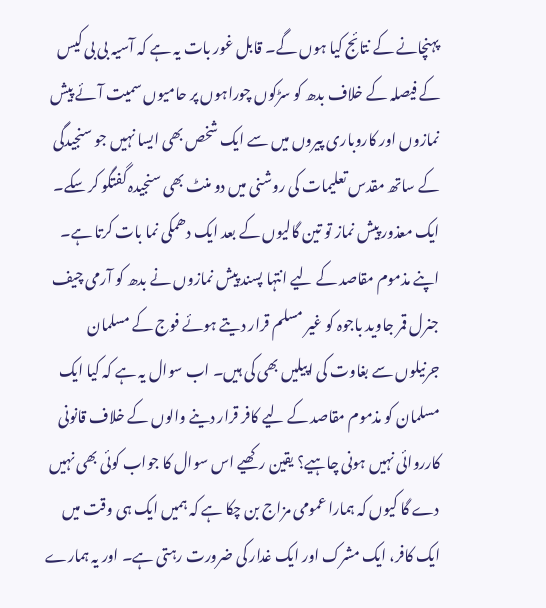پہنچانے کے نتائج کیا ہوں گے۔ قابل غور بات یہ ہے کہ آسیہ بی بی کیس کے فیصلہ کے خلاف بدھ کو سڑکوں چوراہوں پر حامیوں سمیت آئے پیش نمازوں اور کاروباری پیروں میں سے ایک شخص بھی ایسا نہیں جو سنجیدگی کے ساتھ مقدس تعلیمات کی روشنی میں دو منٹ بھی سنجیدہ گفتگو کر سکے۔ ایک معذور پیش نماز تو تین گالیوں کے بعد ایک دھمکی نما بات کرتا ہے۔ اپنے مذموم مقاصد کے لیے انتہا پسند پیش نمازوں نے بدھ کو آرمی چیف جنرل قمر جاوید باجوہ کو غیر مسلم قرار دیتے ہوئے فوج کے مسلمان جرنیلوں سے بغاوت کی اپیلیں بھی کی ہیں۔ اب سوال یہ ہے کہ کیا ایک مسلمان کو مذموم مقاصد کے لیے کافر قرار دینے والوں کے خلاف قانونی کارروائی نہیں ہونی چاہیے؟ یقین رکھیے اس سوال کا جواب کوئی بھی نہیں دے گا کیوں کہ ہمارا عمومی مزاج بن چکا ہے کہ ہمیں ایک ہی وقت میں ایک کافر، ایک مشرک اور ایک غدار کی ضرورت رہتی ہے۔ اور یہ ہمارے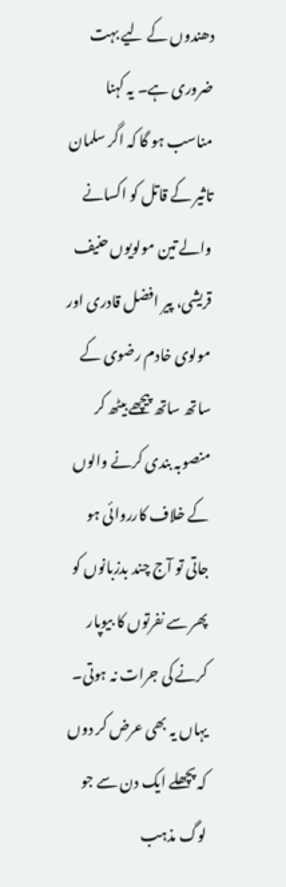دھندوں کے لیے بہت ضروری ہے۔ یہ کہنا مناسب ہو گا کہ اگر سلمان تاثیر کے قاتل کو اکسانے والے تین مولویوں حنیف قریشی، پیر افضل قادری اور مولوی خادم رضوی کے ساتھ ساتھ پیچھے بیٹھ کر منصوبہ بندی کرنے والوں کے خلاف کارروائی ہو جاتی تو آج چند بدزبانوں کو پھر سے نفرتوں کا بیوپار کرنے کی جرات نہ ہوتی۔ یہاں یہ بھی عرض کر دوں کہ پچھلے ایک دن سے جو لوگ مذہب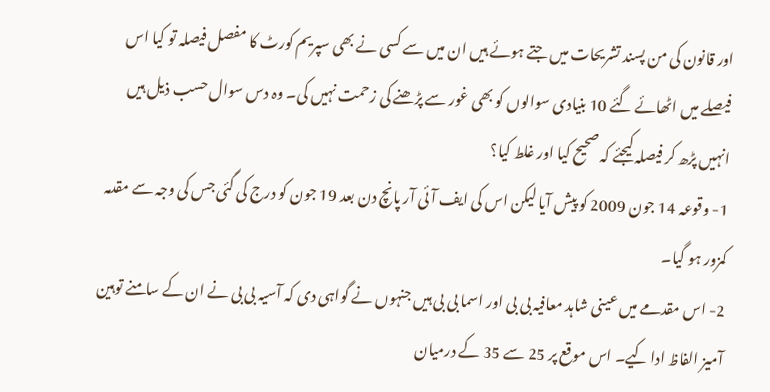اور قانون کی من پسند تشریحات میں جتے ہوئے ہیں ان میں سے کسی نے بھی سپریم کورٹ کا مفصل فیصلہ تو کیا اس فیصلے میں اٹھائے گئے 10 بنیادی سوالوں کو بھی غور سے پڑھنے کی زحمت نہیں کی۔ وہ دس سوال حسب ذیل ہیں انہیں پڑھ کر فیصلہ کیجئے کہ صحیح کیا اور غلط کیا؟
1- وقوعہ 14 جون 2009 کو پیش آیا لیکن اس کی ایف آئی آر پانچ دن بعد 19 جون کو درج کی گئی جس کی وجہ سے مقدمہ کمزور ہو گیا۔
2- اس مقدمے میں عینی شاہد معافیہ بی بی اور اسما بی بی ہیں جنہوں نے گواہی دی کہ آسیہ بی بی نے ان کے سامنے توہین آمیز الفاظ ادا کیے۔ اس موقع پر 25 سے 35 کے درمیان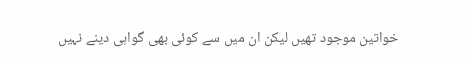خواتین موجود تھیں لیکن ان میں سے کوئی بھی گواہی دینے نہیں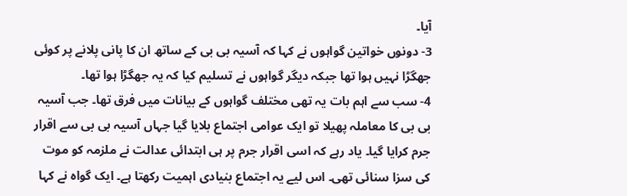آیا۔
3- دونوں خواتین گواہوں نے کہا کہ آسیہ بی بی کے ساتھ ان کا پانی پلانے پر کوئی جھگڑا نہیں ہوا تھا جبکہ دیگر گواہوں نے تسلیم کیا کہ یہ جھگڑا ہوا تھا۔
4- سب سے اہم بات یہ تھی مختلف گواہوں کے بیانات میں فرق تھا۔ جب آسیہ بی بی کا معاملہ پھیلا تو ایک عوامی اجتماع بلایا گیا جہاں آسیہ بی بی سے اقرار جرم کرایا گیا۔ یاد رہے کہ اسی اقرار جرم پر ہی ابتدائی عدالت نے ملزمہ کو موت کی سزا سنائی تھی۔ اس لیے یہ اجتماع بنیادی اہمیت رکھتا ہے۔ ایک گواہ نے کہا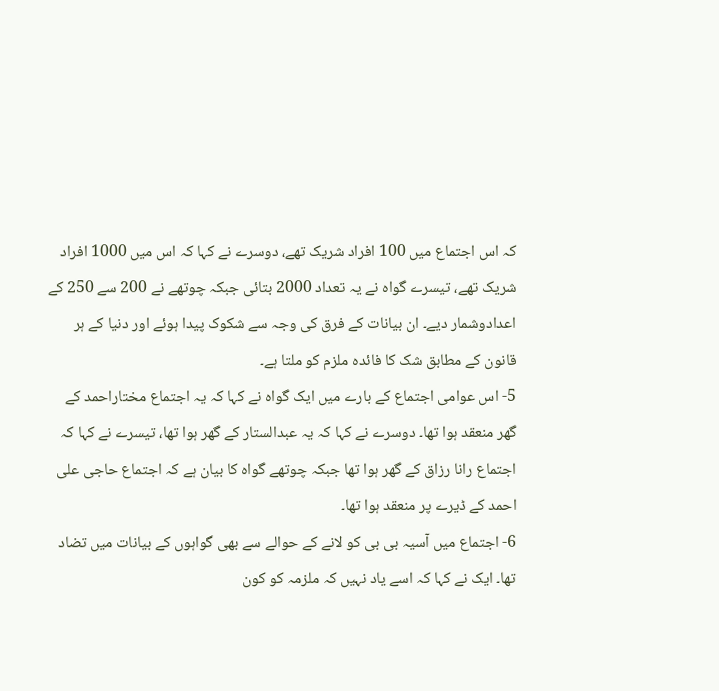کہ اس اجتماع میں 100 افراد شریک تھے، دوسرے نے کہا کہ اس میں 1000 افراد شریک تھے، تیسرے گواہ نے یہ تعداد 2000 بتائی جبکہ چوتھے نے 200 سے 250 کے اعدادوشمار دیے۔ ان بیانات کے فرق کی وجہ سے شکوک پیدا ہوئے اور دنیا کے ہر قانون کے مطابق شک کا فائدہ ملزم کو ملتا ہے۔
5- اس عوامی اجتماع کے بارے میں ایک گواہ نے کہا کہ یہ اجتماع مختاراحمد کے گھر منعقد ہوا تھا۔ دوسرے نے کہا کہ یہ عبدالستار کے گھر ہوا تھا، تیسرے نے کہا کہ اجتماع رانا رزاق کے گھر ہوا تھا جبکہ چوتھے گواہ کا بیان ہے کہ اجتماع حاجی علی احمد کے ڈیرے پر منعقد ہوا تھا۔
6- اجتماع میں آسیہ بی بی کو لانے کے حوالے سے بھی گواہوں کے بیانات میں تضاد تھا۔ ایک نے کہا کہ اسے یاد نہیں کہ ملزمہ کو کون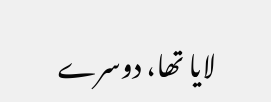لایا تھا، دوسرے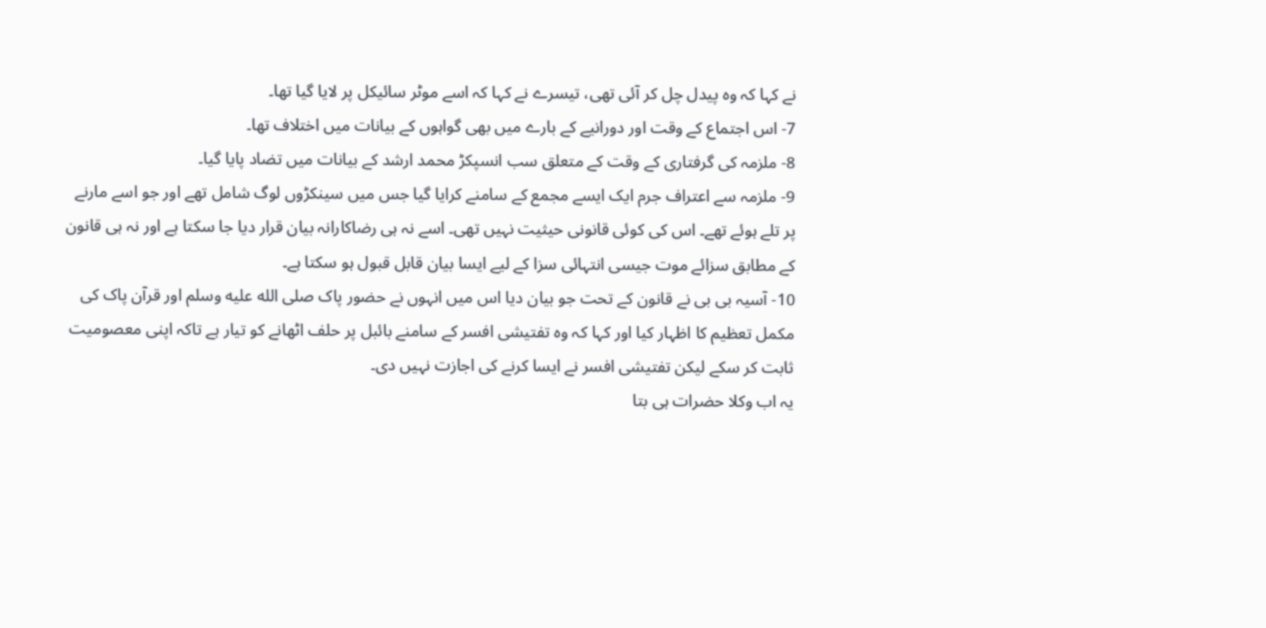نے کہا کہ وہ پیدل چل کر آئی تھی، تیسرے نے کہا کہ اسے موٹر سائیکل پر لایا گیا تھا۔
7- اس اجتماع کے وقت اور دورانیے کے بارے میں بھی گواہوں کے بیانات میں اختلاف تھا۔
8- ملزمہ کی گرفتاری کے وقت کے متعلق سب انسپکڑ محمد ارشد کے بیانات میں تضاد پایا گیا۔
9- ملزمہ سے اعتراف جرم ایک ایسے مجمع کے سامنے کرایا گیا جس میں سینکڑوں لوگ شامل تھے اور جو اسے مارنے پر تلے ہوئے تھے۔ اس کی کوئی قانونی حیثیت نہیں تھی۔ اسے نہ ہی رضاکارانہ بیان قرار دیا جا سکتا ہے اور نہ ہی قانون کے مطابق سزائے موت جیسی انتہائی سزا کے لیے ایسا بیان قابل قبول ہو سکتا ہے۔
10- آسیہ بی بی نے قانون کے تحت جو بیان دیا اس میں انہوں نے حضور پاک صلى الله عليه وسلم اور قرآن پاک کی مکمل تعظیم کا اظہار کیا اور کہا کہ وہ تفتیشی افسر کے سامنے بائبل پر حلف اٹھانے کو تیار ہے تاکہ اپنی معصومیت ثابت کر سکے لیکن تفتیشی افسر نے ایسا کرنے کی اجازت نہیں دی۔
یہ اب وکلا حضرات ہی بتا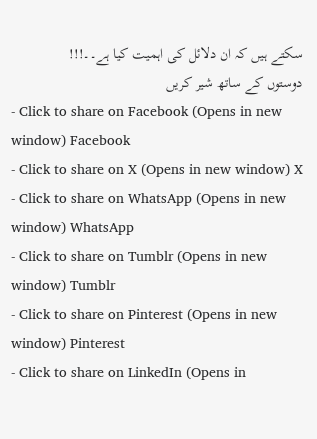سکتے ہیں کہ ان دلائل کی اہمیت کیا ہے۔۔!!!
دوستوں کے ساتھ شیر کریں
- Click to share on Facebook (Opens in new window) Facebook
- Click to share on X (Opens in new window) X
- Click to share on WhatsApp (Opens in new window) WhatsApp
- Click to share on Tumblr (Opens in new window) Tumblr
- Click to share on Pinterest (Opens in new window) Pinterest
- Click to share on LinkedIn (Opens in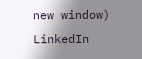new window) LinkedIn